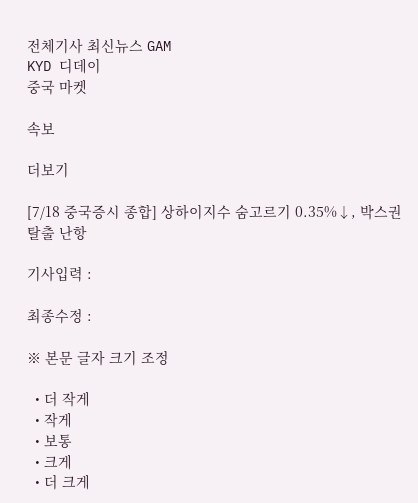전체기사 최신뉴스 GAM
KYD 디데이
중국 마켓

속보

더보기

[7/18 중국증시 종합] 상하이지수 숨고르기 0.35%↓, 박스권 탈출 난항

기사입력 :

최종수정 :

※ 본문 글자 크기 조정

  • 더 작게
  • 작게
  • 보통
  • 크게
  • 더 크게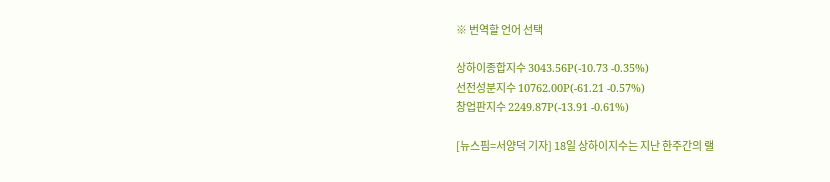※ 번역할 언어 선택

상하이종합지수 3043.56P(-10.73 -0.35%)
선전성분지수 10762.00P(-61.21 -0.57%)
창업판지수 2249.87P(-13.91 -0.61%)

[뉴스핌=서양덕 기자] 18일 상하이지수는 지난 한주간의 랠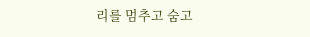리를 멈추고 숨고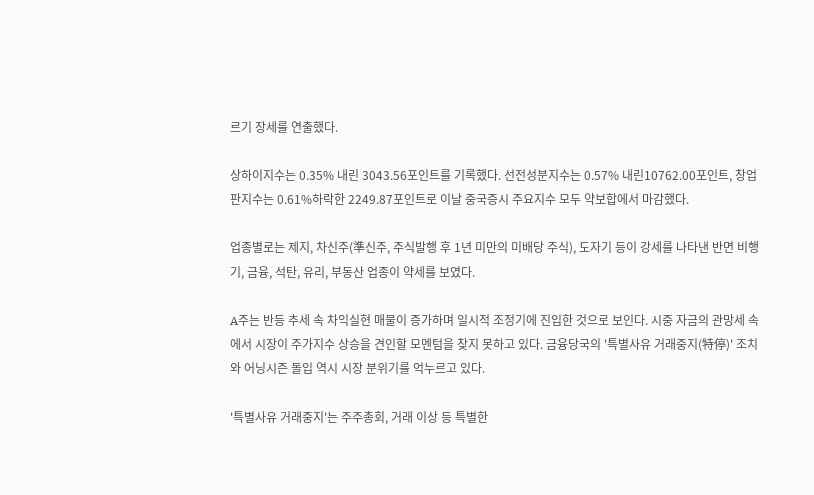르기 장세를 연출했다.

상하이지수는 0.35% 내린 3043.56포인트를 기록했다. 선전성분지수는 0.57% 내린10762.00포인트, 창업판지수는 0.61%하락한 2249.87포인트로 이날 중국증시 주요지수 모두 약보합에서 마감했다.

업종별로는 제지, 차신주(準신주, 주식발행 후 1년 미만의 미배당 주식), 도자기 등이 강세를 나타낸 반면 비행기, 금융, 석탄, 유리, 부동산 업종이 약세를 보였다.

A주는 반등 추세 속 차익실현 매물이 증가하며 일시적 조정기에 진입한 것으로 보인다. 시중 자금의 관망세 속에서 시장이 주가지수 상승을 견인할 모멘텀을 찾지 못하고 있다. 금융당국의 '특별사유 거래중지(特停)' 조치와 어닝시즌 돌입 역시 시장 분위기를 억누르고 있다.

'특별사유 거래중지'는 주주총회, 거래 이상 등 특별한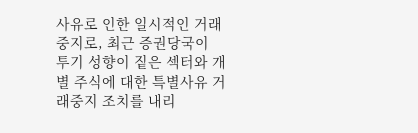사유로 인한 일시적인 거래중지로, 최근 증권당국이 투기 성향이 짙은 섹터와 개별 주식에 대한 특별사유 거래중지 조치를 내리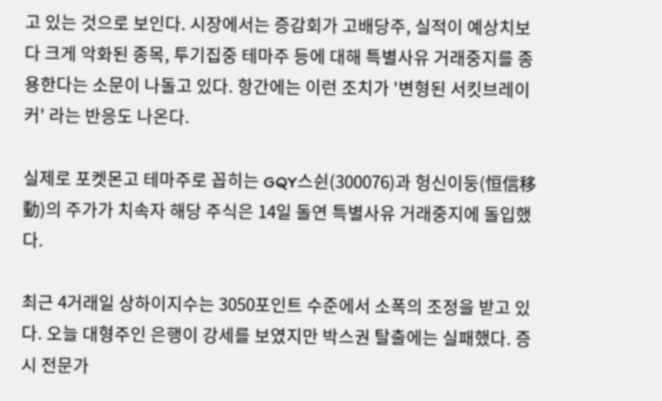고 있는 것으로 보인다. 시장에서는 증감회가 고배당주, 실적이 예상치보다 크게 악화된 종목, 투기집중 테마주 등에 대해 특별사유 거래중지를 종용한다는 소문이 나돌고 있다. 항간에는 이런 조치가 '변형된 서킷브레이커' 라는 반응도 나온다.

실제로 포켓몬고 테마주로 꼽히는 GQY스쉰(300076)과 헝신이둥(恒信移動)의 주가가 치속자 해당 주식은 14일 돌연 특별사유 거래중지에 돌입했다.

최근 4거래일 상하이지수는 3050포인트 수준에서 소폭의 조정을 받고 있다. 오늘 대형주인 은행이 강세를 보였지만 박스권 탈출에는 실패했다. 증시 전문가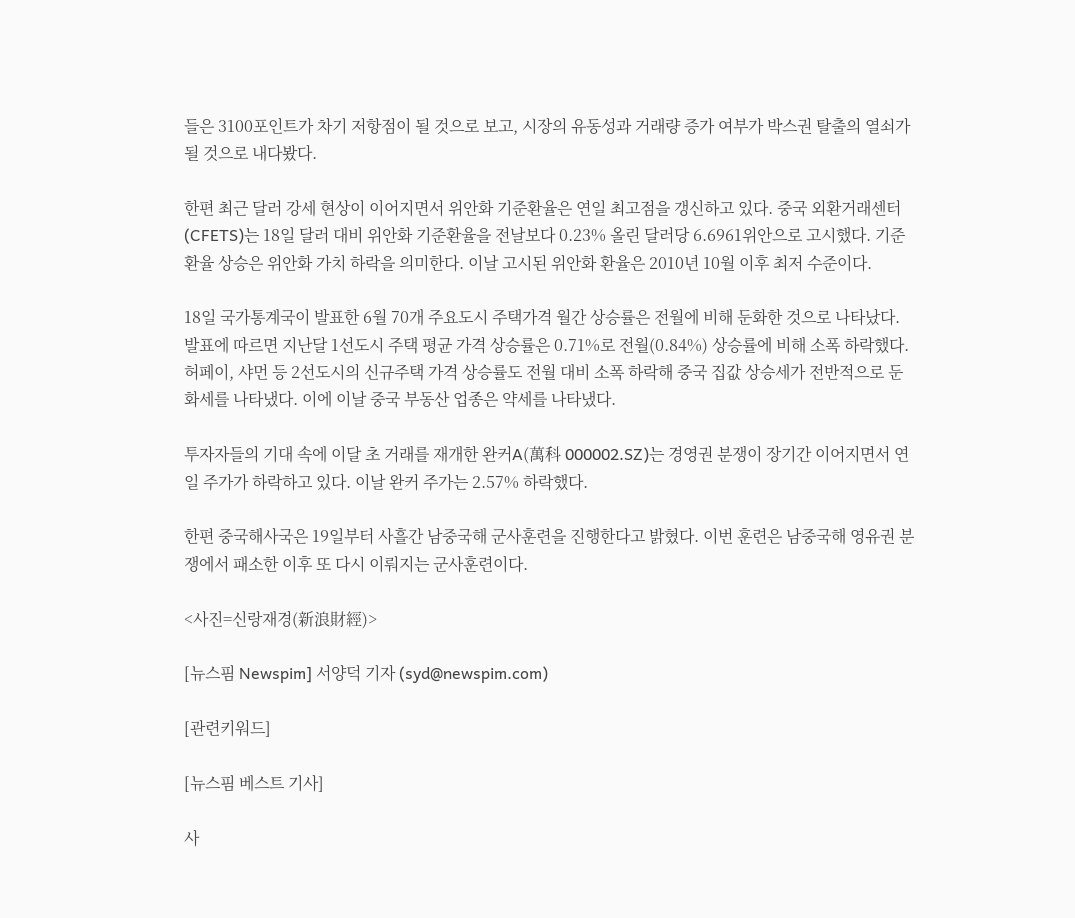들은 3100포인트가 차기 저항점이 될 것으로 보고, 시장의 유동성과 거래량 증가 여부가 박스권 탈출의 열쇠가 될 것으로 내다봤다.

한편 최근 달러 강세 현상이 이어지면서 위안화 기준환율은 연일 최고점을 갱신하고 있다. 중국 외환거래센터(CFETS)는 18일 달러 대비 위안화 기준환율을 전날보다 0.23% 올린 달러당 6.6961위안으로 고시했다. 기준환율 상승은 위안화 가치 하락을 의미한다. 이날 고시된 위안화 환율은 2010년 10월 이후 최저 수준이다.

18일 국가통계국이 발표한 6월 70개 주요도시 주택가격 월간 상승률은 전월에 비해 둔화한 것으로 나타났다. 발표에 따르면 지난달 1선도시 주택 평균 가격 상승률은 0.71%로 전월(0.84%) 상승률에 비해 소폭 하락했다. 허페이, 샤먼 등 2선도시의 신규주택 가격 상승률도 전월 대비 소폭 하락해 중국 집값 상승세가 전반적으로 둔화세를 나타냈다. 이에 이날 중국 부동산 업종은 약세를 나타냈다.

투자자들의 기대 속에 이달 초 거래를 재개한 완커A(萬科 000002.SZ)는 경영권 분쟁이 장기간 이어지면서 연일 주가가 하락하고 있다. 이날 완커 주가는 2.57% 하락했다.

한편 중국해사국은 19일부터 사흘간 남중국해 군사훈련을 진행한다고 밝혔다. 이번 훈련은 남중국해 영유권 분쟁에서 패소한 이후 또 다시 이뤄지는 군사훈련이다.

<사진=신랑재경(新浪財經)>

[뉴스핌 Newspim] 서양덕 기자 (syd@newspim.com)

[관련키워드]

[뉴스핌 베스트 기사]

사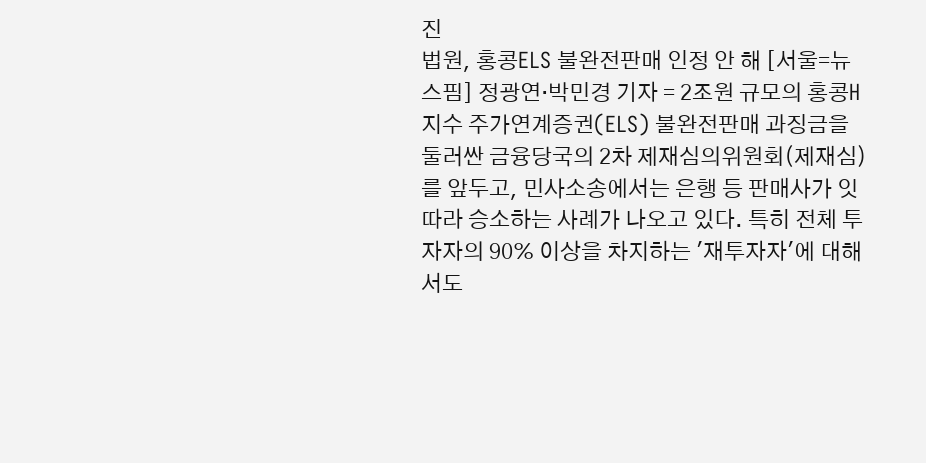진
법원, 홍콩ELS 불완전판매 인정 안 해 [서울=뉴스핌] 정광연·박민경 기자 = 2조원 규모의 홍콩H지수 주가연계증권(ELS) 불완전판매 과징금을 둘러싼 금융당국의 2차 제재심의위원회(제재심)를 앞두고, 민사소송에서는 은행 등 판매사가 잇따라 승소하는 사례가 나오고 있다. 특히 전체 투자자의 90% 이상을 차지하는 '재투자자'에 대해서도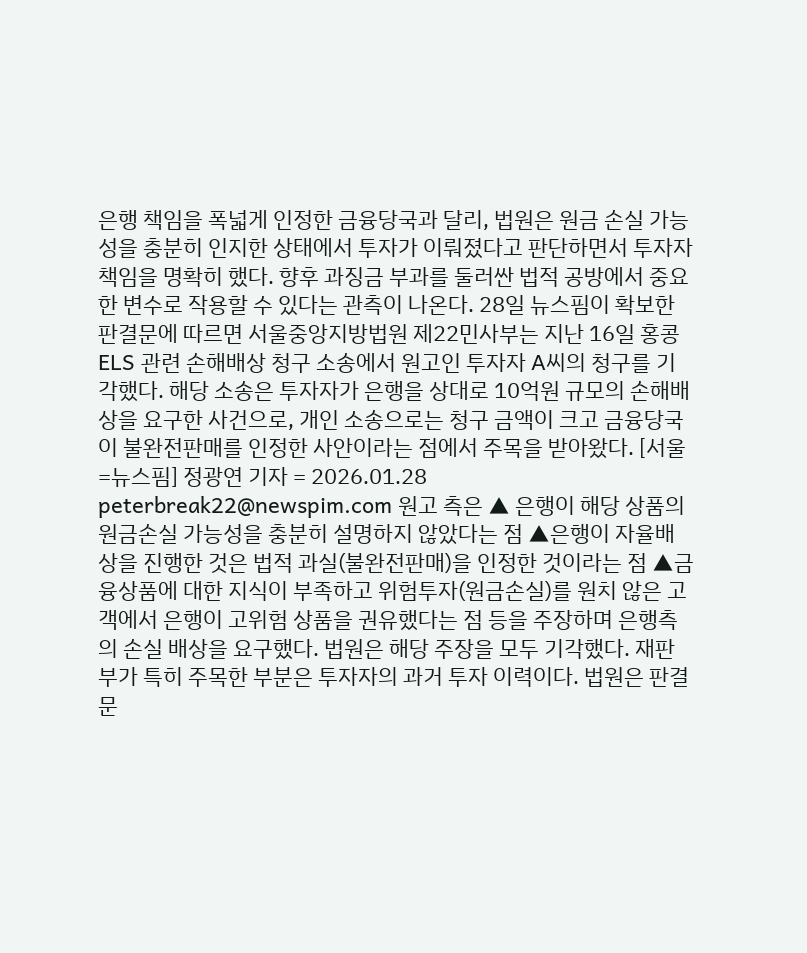은행 책임을 폭넓게 인정한 금융당국과 달리, 법원은 원금 손실 가능성을 충분히 인지한 상태에서 투자가 이뤄졌다고 판단하면서 투자자 책임을 명확히 했다. 향후 과징금 부과를 둘러싼 법적 공방에서 중요한 변수로 작용할 수 있다는 관측이 나온다. 28일 뉴스핌이 확보한 판결문에 따르면 서울중앙지방법원 제22민사부는 지난 16일 홍콩ELS 관련 손해배상 청구 소송에서 원고인 투자자 A씨의 청구를 기각했다. 해당 소송은 투자자가 은행을 상대로 10억원 규모의 손해배상을 요구한 사건으로, 개인 소송으로는 청구 금액이 크고 금융당국이 불완전판매를 인정한 사안이라는 점에서 주목을 받아왔다. [서울=뉴스핌] 정광연 기자 = 2026.01.28 peterbreak22@newspim.com 원고 측은 ▲ 은행이 해당 상품의 원금손실 가능성을 충분히 설명하지 않았다는 점 ▲은행이 자율배상을 진행한 것은 법적 과실(불완전판매)을 인정한 것이라는 점 ▲금융상품에 대한 지식이 부족하고 위험투자(원금손실)를 원치 않은 고객에서 은행이 고위험 상품을 권유했다는 점 등을 주장하며 은행측의 손실 배상을 요구했다. 법원은 해당 주장을 모두 기각했다. 재판부가 특히 주목한 부분은 투자자의 과거 투자 이력이다. 법원은 판결문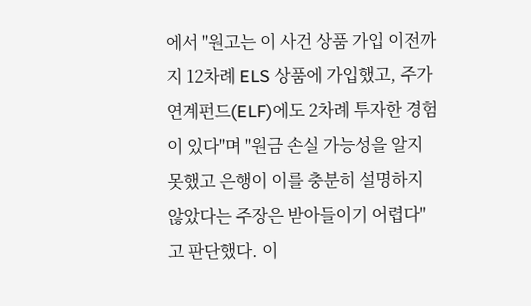에서 "원고는 이 사건 상품 가입 이전까지 12차례 ELS 상품에 가입했고, 주가연계펀드(ELF)에도 2차례 투자한 경험이 있다"며 "원금 손실 가능성을 알지 못했고 은행이 이를 충분히 설명하지 않았다는 주장은 받아들이기 어렵다"고 판단했다. 이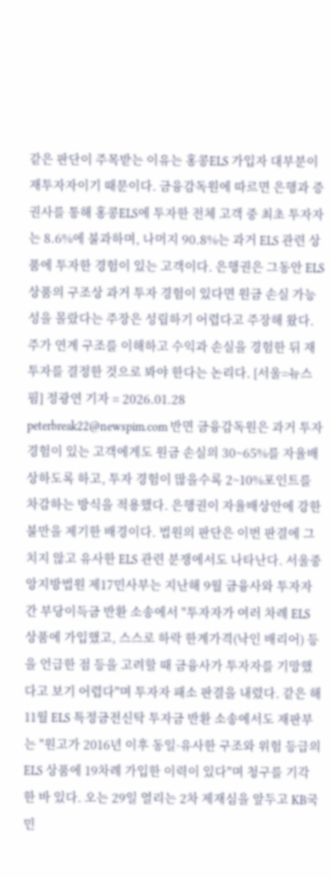같은 판단이 주목받는 이유는 홍콩ELS 가입자 대부분이 재투자자이기 때문이다. 금융감독원에 따르면 은행과 증권사를 통해 홍콩ELS에 투자한 전체 고객 중 최초 투자자는 8.6%에 불과하며, 나머지 90.8%는 과거 ELS 관련 상품에 투자한 경험이 있는 고객이다. 은행권은 그동안 ELS 상품의 구조상 과거 투자 경험이 있다면 원금 손실 가능성을 몰랐다는 주장은 성립하기 어렵다고 주장해 왔다. 주가 연계 구조를 이해하고 수익과 손실을 경험한 뒤 재투자를 결정한 것으로 봐야 한다는 논리다. [서울=뉴스핌] 정광연 기자 = 2026.01.28 peterbreak22@newspim.com 반면 금융감독원은 과거 투자 경험이 있는 고객에게도 원금 손실의 30~65%를 자율배상하도록 하고, 투자 경험이 많을수록 2~10%포인트를 차감하는 방식을 적용했다. 은행권이 자율배상안에 강한 불만을 제기한 배경이다. 법원의 판단은 이번 판결에 그치지 않고 유사한 ELS 관련 분쟁에서도 나타난다. 서울중앙지방법원 제17민사부는 지난해 9월 금융사와 투자자 간 부당이득금 반환 소송에서 "투자자가 여러 차례 ELS 상품에 가입했고, 스스로 하락 한계가격(낙인 배리어) 등을 언급한 점 등을 고려할 때 금융사가 투자자를 기망했다고 보기 어렵다"며 투자자 패소 판결을 내렸다. 같은 해 11월 ELS 특정금전신탁 투자금 반환 소송에서도 재판부는 "원고가 2016년 이후 동일·유사한 구조와 위험 등급의 ELS 상품에 19차례 가입한 이력이 있다"며 청구를 기각한 바 있다. 오는 29일 열리는 2차 제재심을 앞두고 KB국민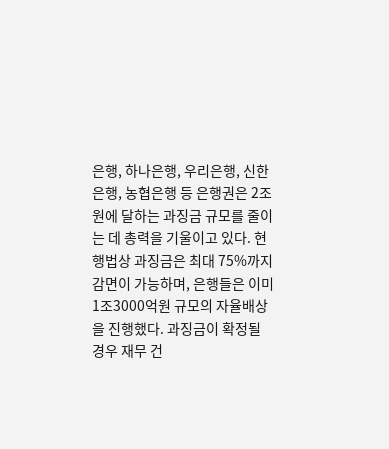은행, 하나은행, 우리은행, 신한은행, 농협은행 등 은행권은 2조원에 달하는 과징금 규모를 줄이는 데 총력을 기울이고 있다. 현행법상 과징금은 최대 75%까지 감면이 가능하며, 은행들은 이미 1조3000억원 규모의 자율배상을 진행했다. 과징금이 확정될 경우 재무 건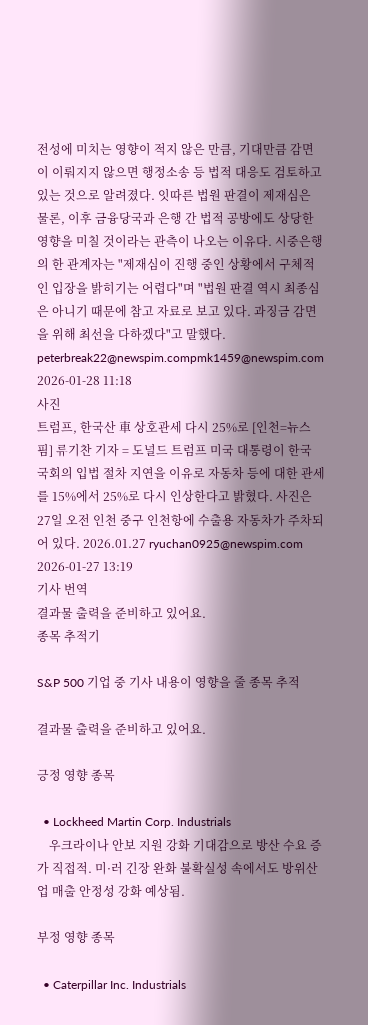전성에 미치는 영향이 적지 않은 만큼, 기대만큼 감면이 이뤄지지 않으면 행정소송 등 법적 대응도 검토하고 있는 것으로 알려졌다. 잇따른 법원 판결이 제재심은 물론, 이후 금융당국과 은행 간 법적 공방에도 상당한 영향을 미칠 것이라는 관측이 나오는 이유다. 시중은행의 한 관계자는 "제재심이 진행 중인 상황에서 구체적인 입장을 밝히기는 어렵다"며 "법원 판결 역시 최종심은 아니기 때문에 참고 자료로 보고 있다. 과징금 감면을 위해 최선을 다하겠다"고 말했다. peterbreak22@newspim.compmk1459@newspim.com 2026-01-28 11:18
사진
트럼프, 한국산 車 상호관세 다시 25%로 [인천=뉴스핌] 류기찬 기자 = 도널드 트럼프 미국 대통령이 한국 국회의 입법 절차 지연을 이유로 자동차 등에 대한 관세를 15%에서 25%로 다시 인상한다고 밝혔다. 사진은 27일 오전 인천 중구 인천항에 수출용 자동차가 주차되어 있다. 2026.01.27 ryuchan0925@newspim.com   2026-01-27 13:19
기사 번역
결과물 출력을 준비하고 있어요.
종목 추적기

S&P 500 기업 중 기사 내용이 영향을 줄 종목 추적

결과물 출력을 준비하고 있어요.

긍정 영향 종목

  • Lockheed Martin Corp. Industrials
    우크라이나 안보 지원 강화 기대감으로 방산 수요 증가 직접적. 미·러 긴장 완화 불확실성 속에서도 방위산업 매출 안정성 강화 예상됨.

부정 영향 종목

  • Caterpillar Inc. Industrials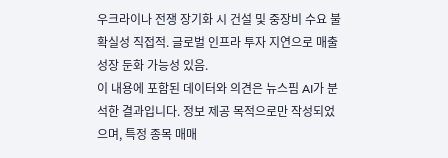우크라이나 전쟁 장기화 시 건설 및 중장비 수요 불확실성 직접적. 글로벌 인프라 투자 지연으로 매출 성장 둔화 가능성 있음.
이 내용에 포함된 데이터와 의견은 뉴스핌 AI가 분석한 결과입니다. 정보 제공 목적으로만 작성되었으며, 특정 종목 매매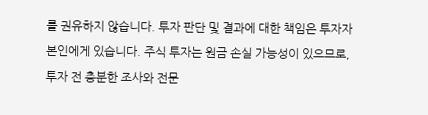를 권유하지 않습니다. 투자 판단 및 결과에 대한 책임은 투자자 본인에게 있습니다. 주식 투자는 원금 손실 가능성이 있으므로, 투자 전 충분한 조사와 전문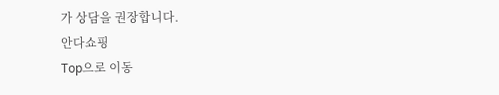가 상담을 권장합니다.
안다쇼핑
Top으로 이동